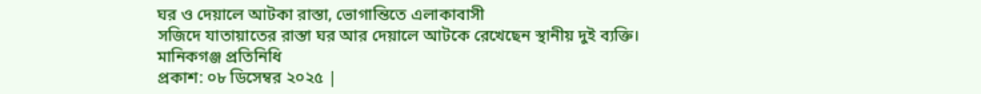ঘর ও দেয়ালে আটকা রাস্তা, ভোগান্তিতে এলাকাবাসী
সজিদে যাতায়াতের রাস্তা ঘর আর দেয়ালে আটকে রেখেছেন স্থানীয় দুই ব্যক্তি।
মানিকগঞ্জ প্রতিনিধি
প্রকাশ: ০৮ ডিসেম্বর ২০২৫ |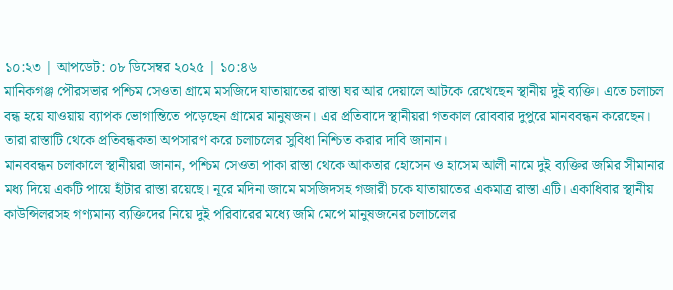১০:২৩ | আপডেট: ০৮ ডিসেম্বর ২০২৫ | ১০:৪৬
মানিকগঞ্জ পৌরসভার পশ্চিম সেওতা গ্রামে মসজিদে যাতায়াতের রাস্তা ঘর আর দেয়ালে আটকে রেখেছেন স্থানীয় দুই ব্যক্তি। এতে চলাচল বন্ধ হয়ে যাওয়ায় ব্যাপক ভোগান্তিতে পড়েছেন গ্রামের মানুষজন। এর প্রতিবাদে স্থানীয়রা গতকাল রোববার দুপুরে মানববন্ধন করেছেন। তারা রাস্তাটি থেকে প্রতিবন্ধকতা অপসারণ করে চলাচলের সুবিধা নিশ্চিত করার দাবি জানান।
মানববন্ধন চলাকালে স্থানীয়রা জানান, পশ্চিম সেওতা পাকা রাস্তা থেকে আকতার হোসেন ও হাসেম আলী নামে দুই ব্যক্তির জমির সীমানার মধ্য দিয়ে একটি পায়ে হাঁটার রাস্তা রয়েছে। নূরে মদিনা জামে মসজিদসহ গজারী চকে যাতায়াতের একমাত্র রাস্তা এটি। একাধিবার স্থানীয় কাউন্সিলরসহ গণ্যমান্য ব্যক্তিদের নিয়ে দুই পরিবারের মধ্যে জমি মেপে মানুষজনের চলাচলের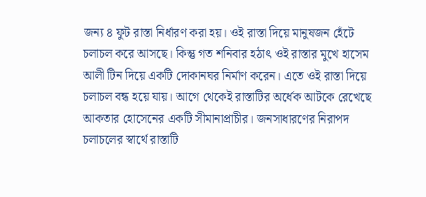জন্য ৪ ফুট রাস্তা নির্ধারণ করা হয়। ওই রাস্তা দিয়ে মানুষজন হেঁটে চলাচল করে আসছে। কিন্তু গত শনিবার হঠাৎ ওই রাস্তার মুখে হাসেম আলী টিন দিয়ে একটি দোকানঘর নির্মাণ করেন। এতে ওই রাস্তা দিয়ে চলাচল বন্ধ হয়ে যায়। আগে থেকেই রাস্তাটির অর্ধেক আটকে রেখেছে আকতার হোসেনের একটি সীমানাপ্রাচীর। জনসাধারণের নিরাপদ চলাচলের স্বার্থে রাস্তাটি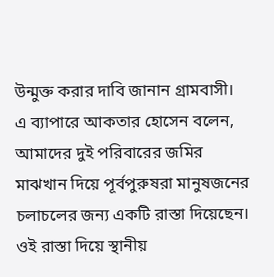উন্মুক্ত করার দাবি জানান গ্রামবাসী।
এ ব্যাপারে আকতার হোসেন বলেন, আমাদের দুই পরিবারের জমির মাঝখান দিয়ে পূর্বপুরুষরা মানুষজনের চলাচলের জন্য একটি রাস্তা দিয়েছেন। ওই রাস্তা দিয়ে স্থানীয়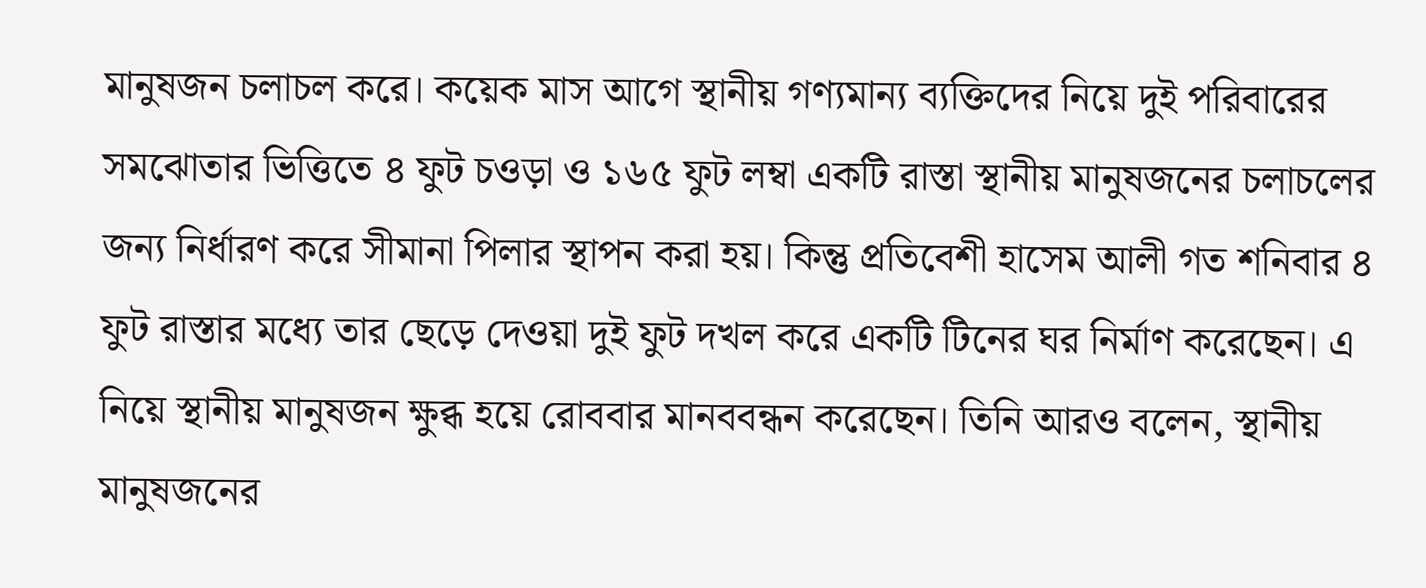মানুষজন চলাচল করে। কয়েক মাস আগে স্থানীয় গণ্যমান্য ব্যক্তিদের নিয়ে দুই পরিবারের সমঝোতার ভিত্তিতে ৪ ফুট চওড়া ও ১৬৫ ফুট লম্বা একটি রাস্তা স্থানীয় মানুষজনের চলাচলের জন্য নির্ধারণ করে সীমানা পিলার স্থাপন করা হয়। কিন্তু প্রতিবেশী হাসেম আলী গত শনিবার ৪ ফুট রাস্তার মধ্যে তার ছেড়ে দেওয়া দুই ফুট দখল করে একটি টিনের ঘর নির্মাণ করেছেন। এ নিয়ে স্থানীয় মানুষজন ক্ষুব্ধ হয়ে রোববার মানববন্ধন করেছেন। তিনি আরও বলেন, স্থানীয় মানুষজনের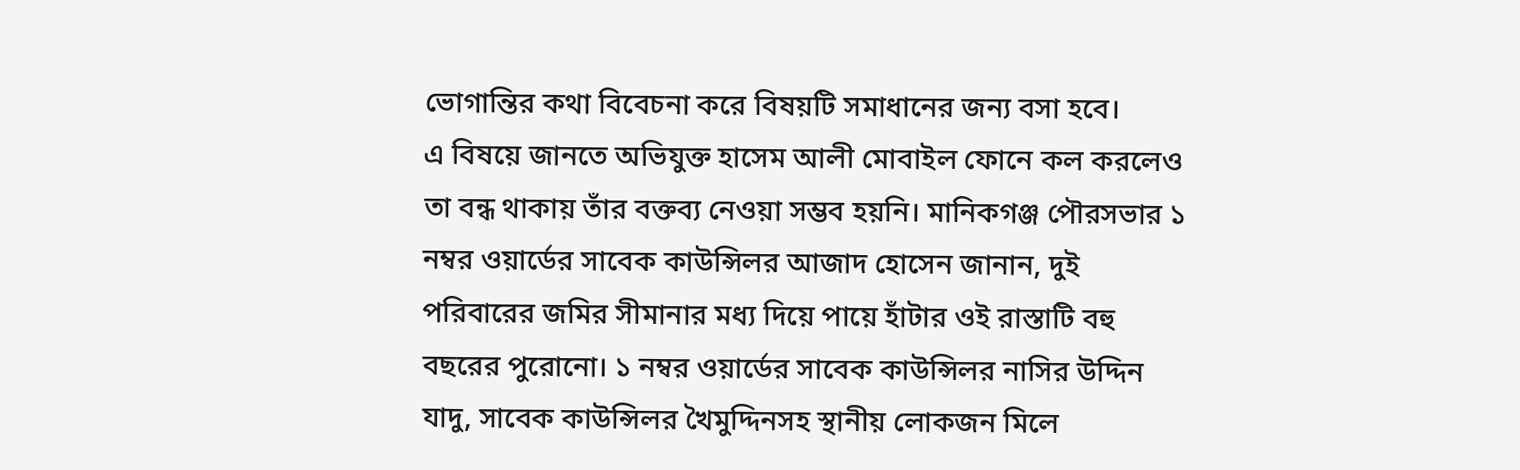ভোগান্তির কথা বিবেচনা করে বিষয়টি সমাধানের জন্য বসা হবে।
এ বিষয়ে জানতে অভিযুক্ত হাসেম আলী মোবাইল ফোনে কল করলেও তা বন্ধ থাকায় তাঁর বক্তব্য নেওয়া সম্ভব হয়নি। মানিকগঞ্জ পৌরসভার ১ নম্বর ওয়ার্ডের সাবেক কাউন্সিলর আজাদ হোসেন জানান, দুই পরিবারের জমির সীমানার মধ্য দিয়ে পায়ে হাঁটার ওই রাস্তাটি বহু বছরের পুরোনো। ১ নম্বর ওয়ার্ডের সাবেক কাউন্সিলর নাসির উদ্দিন যাদু, সাবেক কাউন্সিলর খৈমুদ্দিনসহ স্থানীয় লোকজন মিলে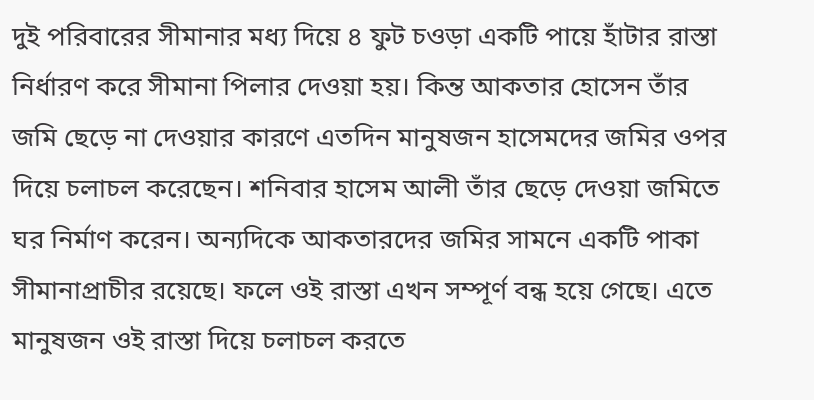দুই পরিবারের সীমানার মধ্য দিয়ে ৪ ফুট চওড়া একটি পায়ে হাঁটার রাস্তা নির্ধারণ করে সীমানা পিলার দেওয়া হয়। কিন্ত আকতার হোসেন তাঁর জমি ছেড়ে না দেওয়ার কারণে এতদিন মানুষজন হাসেমদের জমির ওপর দিয়ে চলাচল করেছেন। শনিবার হাসেম আলী তাঁর ছেড়ে দেওয়া জমিতে ঘর নির্মাণ করেন। অন্যদিকে আকতারদের জমির সামনে একটি পাকা সীমানাপ্রাচীর রয়েছে। ফলে ওই রাস্তা এখন সম্পূর্ণ বন্ধ হয়ে গেছে। এতে মানুষজন ওই রাস্তা দিয়ে চলাচল করতে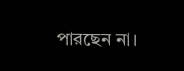পারছেন না।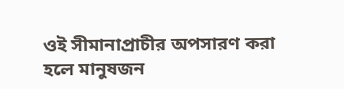ওই সীমানাপ্রাচীর অপসারণ করা হলে মানুষজন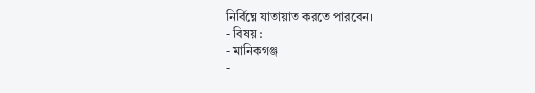নির্বিঘ্নে যাতায়াত করতে পারবেন।
- বিষয় :
- মানিকগঞ্জ
-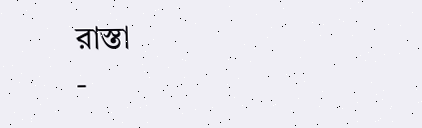রাস্তা
-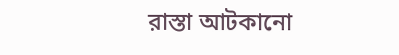রাস্তা আটকানো